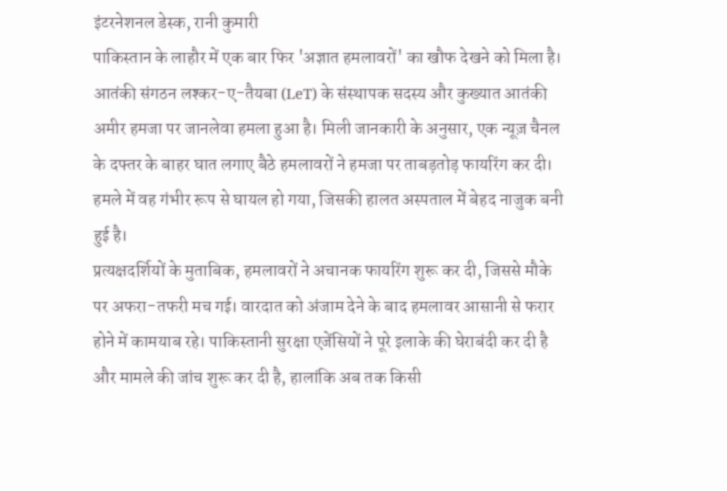इंटरनेशनल डेस्क, रानी कुमारी
पाकिस्तान के लाहौर में एक बार फिर 'अज्ञात हमलावरों' का खौफ देखने को मिला है। आतंकी संगठन लश्कर-ए-तैयबा (LeT) के संस्थापक सदस्य और कुख्यात आतंकी अमीर हमजा पर जानलेवा हमला हुआ है। मिली जानकारी के अनुसार, एक न्यूज़ चैनल के दफ्तर के बाहर घात लगाए बैठे हमलावरों ने हमजा पर ताबड़तोड़ फायरिंग कर दी। हमले में वह गंभीर रूप से घायल हो गया, जिसकी हालत अस्पताल में बेहद नाजुक बनी हुई है।
प्रत्यक्षदर्शियों के मुताबिक, हमलावरों ने अचानक फायरिंग शुरू कर दी, जिससे मौके पर अफरा-तफरी मच गई। वारदात को अंजाम देने के बाद हमलावर आसानी से फरार होने में कामयाब रहे। पाकिस्तानी सुरक्षा एजेंसियों ने पूरे इलाके की घेराबंदी कर दी है और मामले की जांच शुरू कर दी है, हालांकि अब तक किसी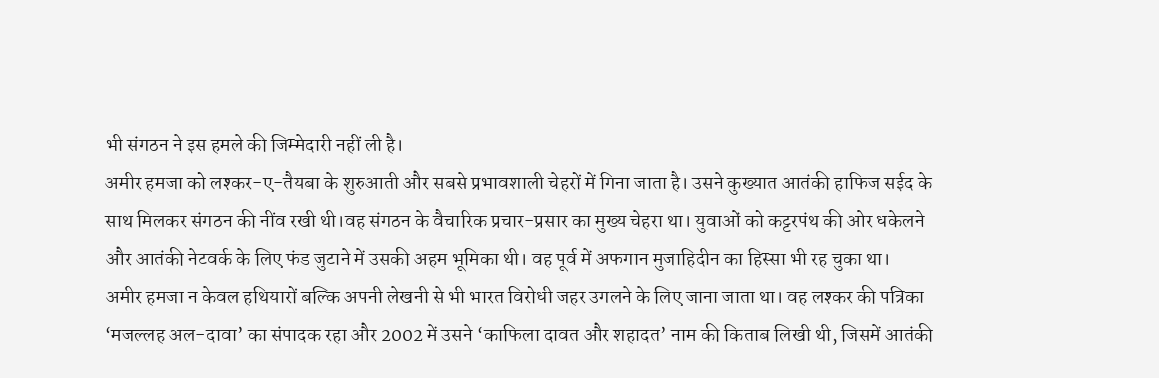भी संगठन ने इस हमले की जिम्मेदारी नहीं ली है।
अमीर हमजा को लश्कर-ए-तैयबा के शुरुआती और सबसे प्रभावशाली चेहरों में गिना जाता है। उसने कुख्यात आतंकी हाफिज सईद के साथ मिलकर संगठन की नींव रखी थी।वह संगठन के वैचारिक प्रचार-प्रसार का मुख्य चेहरा था। युवाओं को कट्टरपंथ की ओर धकेलने और आतंकी नेटवर्क के लिए फंड जुटाने में उसकी अहम भूमिका थी। वह पूर्व में अफगान मुजाहिदीन का हिस्सा भी रह चुका था।
अमीर हमजा न केवल हथियारों बल्कि अपनी लेखनी से भी भारत विरोधी जहर उगलने के लिए जाना जाता था। वह लश्कर की पत्रिका ‘मजल्लह अल-दावा’ का संपादक रहा और 2002 में उसने ‘काफिला दावत और शहादत’ नाम की किताब लिखी थी, जिसमें आतंकी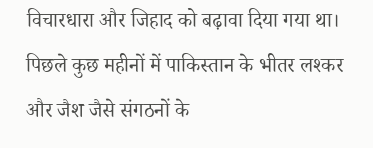विचारधारा और जिहाद को बढ़ावा दिया गया था।
पिछले कुछ महीनों में पाकिस्तान के भीतर लश्कर और जैश जैसे संगठनों के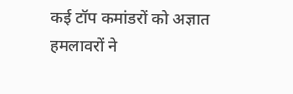कई टॉप कमांडरों को अज्ञात हमलावरों ने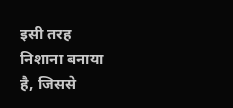इसी तरह निशाना बनाया है, जिससे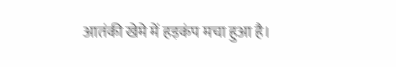आतंकी खेमे में हड़कंप मचा हुआ है।